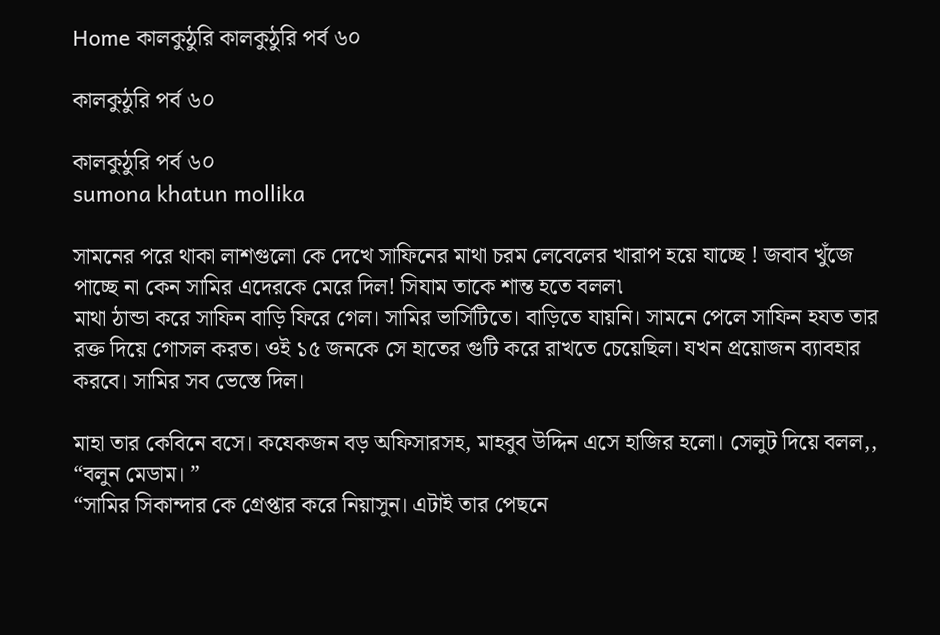Home কালকুঠুরি কালকুঠুরি পর্ব ৬০

কালকুঠুরি পর্ব ৬০

কালকুঠুরি পর্ব ৬০
sumona khatun mollika

সামনের পরে থাকা লাশগুলো কে দেখে সাফিনের মাথা চরম লেবেলের খারাপ হয়ে যাচ্ছে ! জবাব খুঁজে পাচ্ছে না কেন সামির এদেরকে মেরে দিল! সিযাম তাকে শান্ত হতে বলল৷
মাথা ঠান্ডা করে সাফিন বাড়ি ফিরে গেল। সামির ভার্সিটিতে। বাড়িতে যায়নি। সামনে পেলে সাফিন হযত তার রক্ত দিয়ে গোসল করত। ওই ১৫ জনকে সে হাতের গুটি করে রাখতে চেয়েছিল। যখন প্রয়োজন ব্যাবহার করবে। সামির সব ভেস্তে দিল।

মাহা তার কেবিনে বসে। কযেকজন বড় অফিসারসহ, মাহবুব উদ্দিন এসে হাজির হলো। সেলুট দিয়ে বলল,,
“বলুন মেডাম। ”
“সামির সিকান্দার কে গ্রেপ্তার করে নিয়াসুন। এটাই তার পেছনে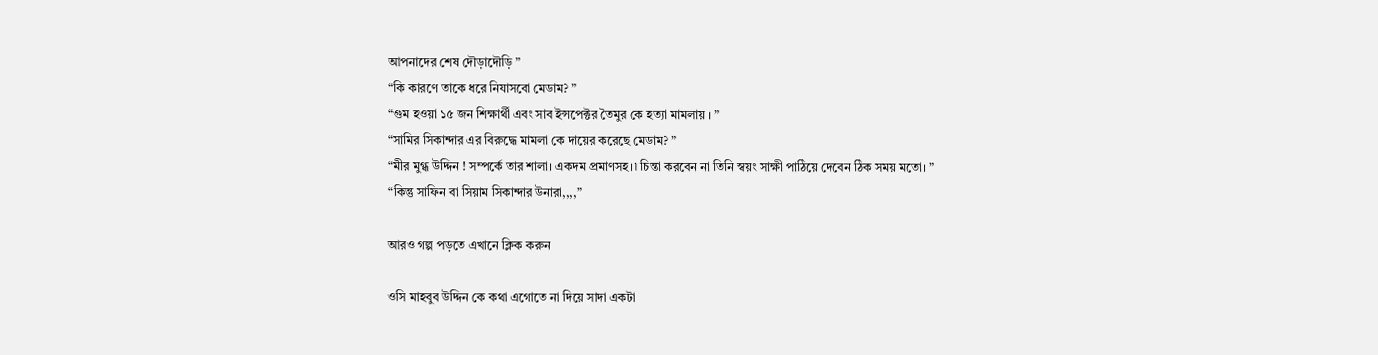আপনাদের শেষ দৌড়াদৌড়ি ”
“কি কারণে তাকে ধরে নিযাসবো মেডাম? ”
“গুম হওয়া ১৫ জন শিক্ষার্থী এবং সাব ইন্সপেক্টর তৈমুর কে হত্যা মামলায় । ”
“সামির সিকান্দার এর বিরুদ্ধে মামলা কে দায়ের করেছে মেডাম? ”
“মীর মুগ্ধ উদ্দিন ! সম্পর্কে তার শালা। একদম প্রমাণসহ।৷ চিন্তা করবেন না তিনি স্বয়ং সাক্ষী পাঠিয়ে দেবেন ঠিক সময় মতো। ”
“কিন্তু সাফিন বা সিয়াম সিকান্দার উনারা,,,,”

আরও গল্প পড়তে এখানে ক্লিক করুন

ওসি মাহবুব উদ্দিন কে কথা এগোতে না দিয়ে সাদা একটা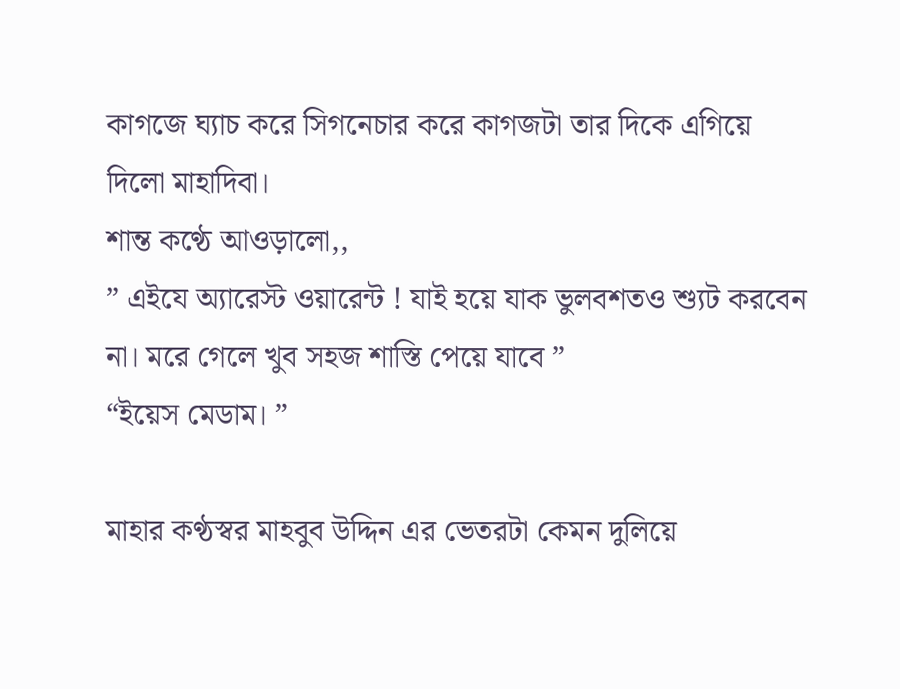কাগজে ঘ্যাচ করে সিগনেচার করে কাগজটা তার দিকে এগিয়ে দিলো মাহাদিবা।
শান্ত কণ্ঠে আওড়ালো,,
” এইযে অ্যারেস্ট ওয়ারেন্ট ! যাই হয়ে যাক ভুলবশতও শ্যুট করবেন না। মরে গেলে খুব সহজ শাস্তি পেয়ে যাবে ”
“ইয়েস মেডাম। ”

মাহার কণ্ঠস্বর মাহবুব উদ্দিন এর ভেতরটা কেমন দুলিয়ে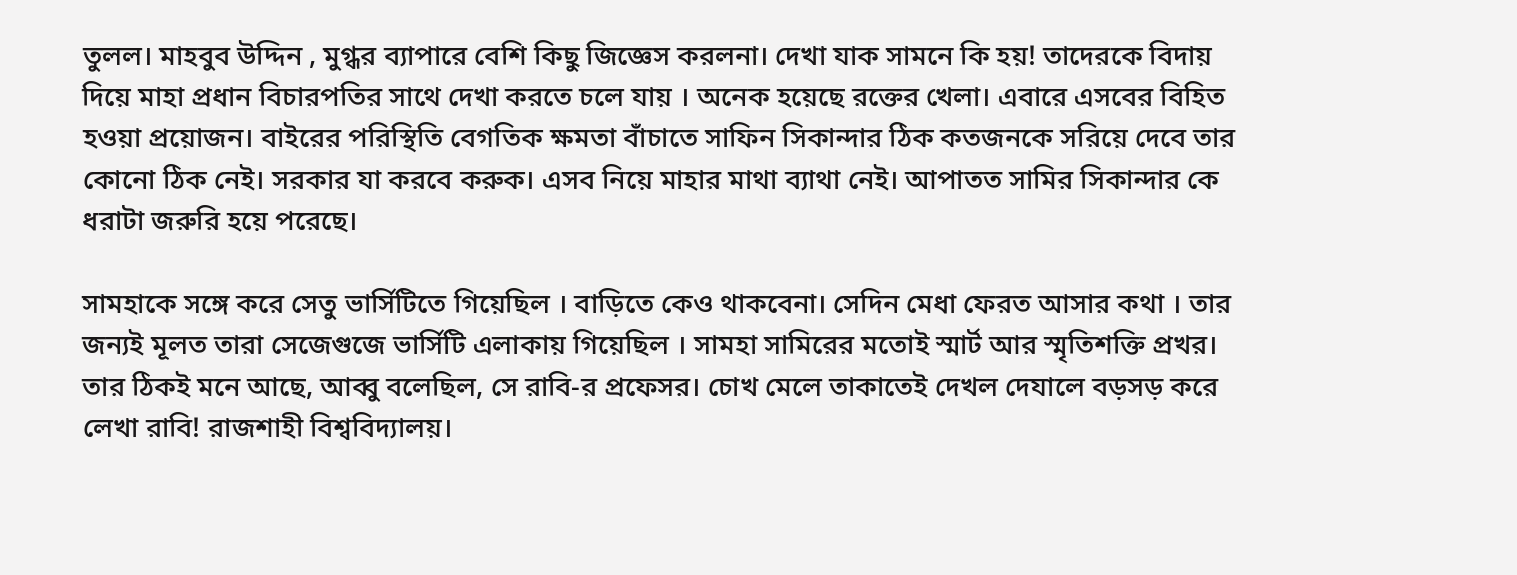তুলল। মাহবুব উদ্দিন , মুগ্ধর ব্যাপারে বেশি কিছু জিজ্ঞেস করলনা। দেখা যাক সামনে কি হয়! তাদেরকে বিদায় দিয়ে মাহা প্রধান বিচারপতির সাথে দেখা করতে চলে যায় । অনেক হয়েছে রক্তের খেলা। এবারে এসবের বিহিত হওয়া প্রয়োজন। বাইরের পরিস্থিতি বেগতিক ক্ষমতা বাঁচাতে সাফিন সিকান্দার ঠিক কতজনকে সরিয়ে দেবে তার কোনো ঠিক নেই। সরকার যা করবে করুক। এসব নিয়ে মাহার মাথা ব্যাথা নেই। আপাতত সামির সিকান্দার কে ধরাটা জরুরি হয়ে পরেছে।

সামহাকে সঙ্গে করে সেতু ভার্সিটিতে গিয়েছিল । বাড়িতে কেও থাকবেনা। সেদিন মেধা ফেরত আসার কথা । তার জন্যই মূলত তারা সেজেগুজে ভার্সিটি এলাকায় গিয়েছিল । সামহা সামিরের মতোই স্মার্ট আর স্মৃতিশক্তি প্রখর। তার ঠিকই মনে আছে, আব্বু বলেছিল, সে রাবি-র প্রফেসর। চোখ মেলে তাকাতেই দেখল দেযালে বড়সড় করে লেখা রাবি! রাজশাহী বিশ্ববিদ্যালয়।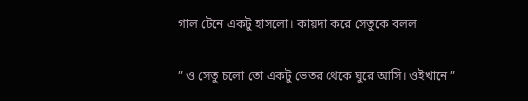গাল টেনে একটু হাসলো। কায়দা করে সেতুকে বলল

” ও সেতু চলো তো একটু ভেতর থেকে ঘুরে আসি। ওইখানে ”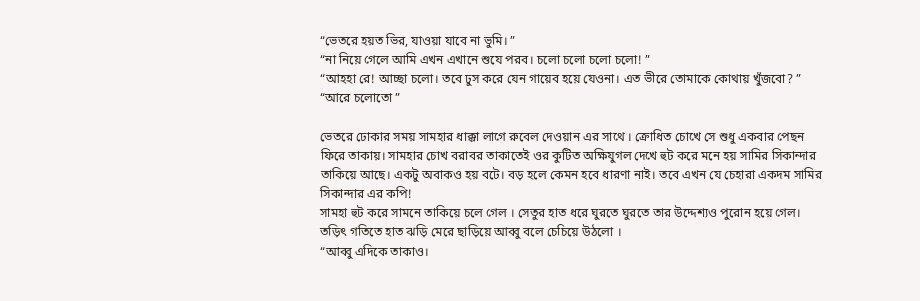“ভেতরে হয়ত ভির, যাওয়া যাবে না ভুমি। ”
“না নিয়ে গেলে আমি এখন এখানে শুযে পরব। চলো চলো চলো চলো! ”
“আহহা রে! আচ্ছা চলো। তবে ঢুস করে যেন গায়েব হয়ে যেওনা। এত ভীরে তোমাকে কোথায় খুঁজবো? ”
“আরে চলোতো ”

ভেতরে ঢোকার সময় সামহার ধাক্কা লাগে রুবেল দেওয়ান এর সাথে । ক্রোধিত চোখে সে শুধু একবার পেছন ফিরে তাকায়। সামহার চোখ বরাবর তাকাতেই ওর কুটিত অক্ষিযুগল দেখে হুট করে মনে হয় সামির সিকান্দার তাকিয়ে আছে। একটু অবাকও হয় বটে। বড় হলে কেমন হবে ধারণা নাই। তবে এখন যে চেহারা একদম সামির সিকান্দার এর কপি!
সামহা হুট করে সামনে তাকিয়ে চলে গেল । সেতুর হাত ধরে ঘুরতে ঘুরতে তার উদ্দেশ্যও পুরোন হয়ে গেল। তড়িৎ গতিতে হাত ঝড়ি মেরে ছাড়িয়ে আব্বু বলে চেচিয়ে উঠলো ।
“আব্বু এদিকে তাকাও।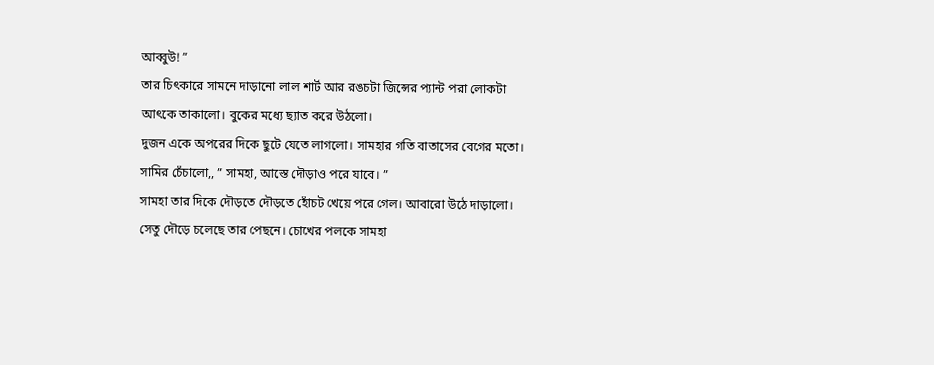আব্বুউ! ”
তার চিৎকারে সামনে দাড়ানো লাল শার্ট আর রঙচটা জিন্সের প্যান্ট পরা লোকটা আৎকে তাকালো। বুকের মধ্যে ছ্যাত করে উঠলো।
দুজন একে অপরের দিকে ছুটে যেতে লাগলো। সামহার গতি বাতাসের বেগের মতো।
সামির চেঁচালো,, ” সামহা, আস্তে দৌড়াও পরে যাবে। ”
সামহা তার দিকে দৌড়তে দৌড়তে হোঁচট খেয়ে পরে গেল। আবারো উঠে দাড়ালো। সেতু দৌড়ে চলেছে তার পেছনে। চোখের পলকে সামহা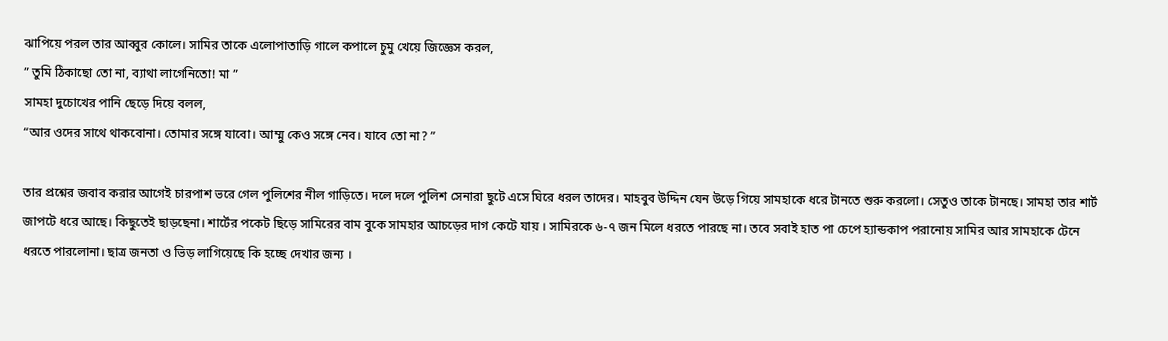ঝাপিয়ে পরল তার আব্বুর কোলে। সামির তাকে এলোপাতাড়ি গালে কপালে চুমু খেয়ে জিজ্ঞেস করল,
” তুমি ঠিকাছো তো না, ব্যাথা লাগেনিতো! মা ”
সামহা দুচোখের পানি ছেড়ে দিয়ে বলল,
“আর ওদের সাথে থাকবোনা। তোমার সঙ্গে যাবো। আম্মু কেও সঙ্গে নেব। যাবে তো না? ”

তার প্রশ্নের জবাব করার আগেই চারপাশ ভরে গেল পুলিশের নীল গাড়িতে। দলে দলে পুলিশ সেনারা ছুটে এসে ঘিরে ধরল তাদের। মাহবুব উদ্দিন যেন উড়ে গিয়ে সামহাকে ধরে টানতে শুরু করলো। সেতুও তাকে টানছে। সামহা তার শার্ট জাপটে ধরে আছে। কিছুতেই ছাড়ছেনা। শার্টের পকেট ছিড়ে সামিরের বাম বুকে সামহার আচড়ের দাগ কেটে যায় । সামিরকে ৬-৭ জন মিলে ধরতে পারছে না। তবে সবাই হাত পা চেপে হ্যান্ডকাপ পরানোয় সামির আর সামহাকে টেনে ধরতে পারলোনা। ছাত্র জনতা ও ভিড় লাগিয়েছে কি হচ্ছে দেখার জন্য ।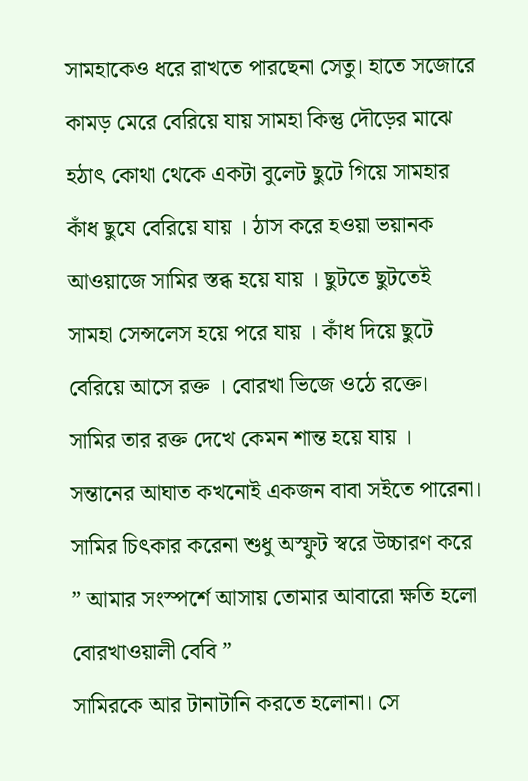সামহাকেও ধরে রাখতে পারছেনা সেতু। হাতে সজোরে কামড় মেরে বেরিয়ে যায় সামহা কিন্তু দৌড়ের মাঝে হঠাৎ কোথা থেকে একটা বুলেট ছুটে গিয়ে সামহার কাঁধ ছুযে বেরিয়ে যায় । ঠাস করে হওয়া ভয়ানক আওয়াজে সামির স্তব্ধ হয়ে যায় । ছুটতে ছুটতেই সামহা সেন্সলেস হয়ে পরে যায় । কাঁধ দিয়ে ছুটে বেরিয়ে আসে রক্ত । বোরখা ভিজে ওঠে রক্তে। সামির তার রক্ত দেখে কেমন শান্ত হয়ে যায় ।
সন্তানের আঘাত কখনোই একজন বাবা সইতে পারেনা। সামির চিৎকার করেনা শুধু অস্ফুট স্বরে উচ্চারণ করে ” আমার সংস্পর্শে আসায় তোমার আবারো ক্ষতি হলো বোরখাওয়ালী বেবি ”
সামিরকে আর টানাটানি করতে হলোনা। সে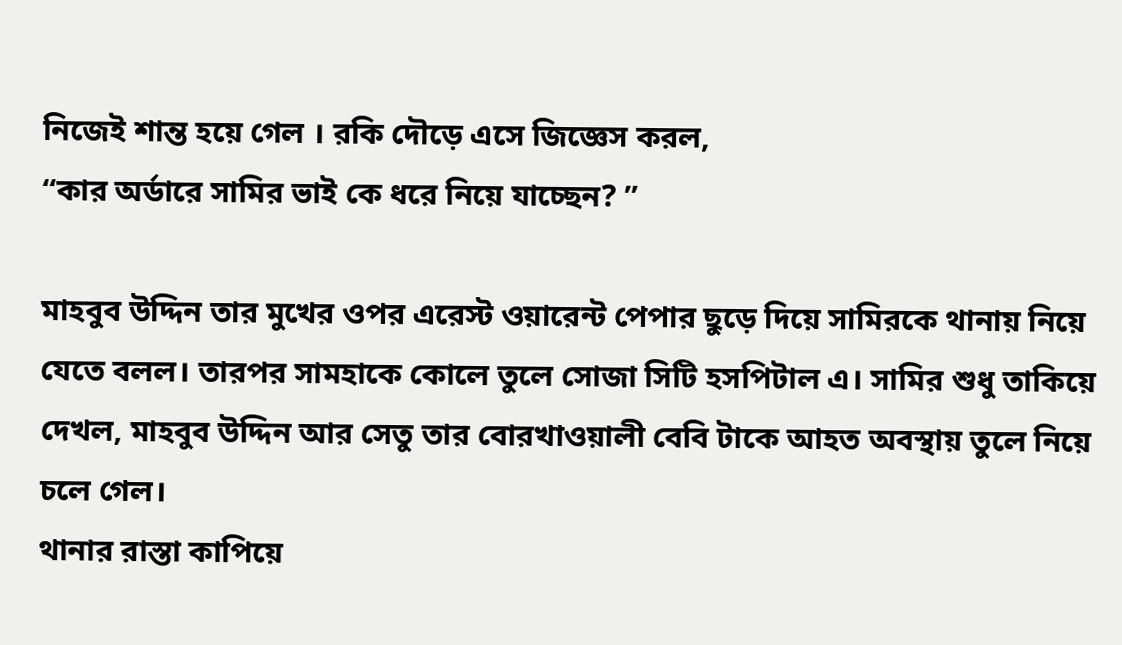নিজেই শান্ত হয়ে গেল । রকি দৌড়ে এসে জিজ্ঞেস করল,
“কার অর্ডারে সামির ভাই কে ধরে নিয়ে যাচ্ছেন? ”

মাহবুব উদ্দিন তার মুখের ওপর এরেস্ট ওয়ারেন্ট পেপার ছুড়ে দিয়ে সামিরকে থানায় নিয়ে যেতে বলল। তারপর সামহাকে কোলে তুলে সোজা সিটি হসপিটাল এ। সামির শুধু তাকিয়ে দেখল, মাহবুব উদ্দিন আর সেতু তার বোরখাওয়ালী বেবি টাকে আহত অবস্থায় তুলে নিয়ে চলে গেল।
থানার রাস্তা কাপিয়ে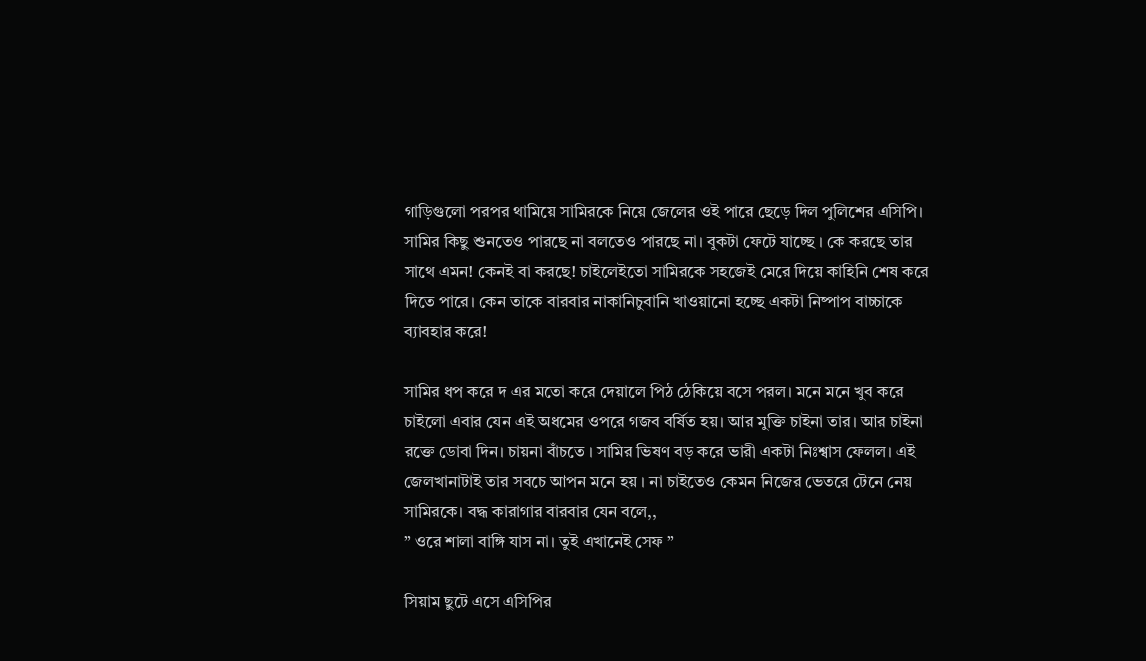গাড়িগুলো পরপর থামিয়ে সামিরকে নিয়ে জেলের ওই পারে ছেড়ে দিল পুলিশের এসিপি। সামির কিছু শুনতেও পারছে না বলতেও পারছে না। বুকটা ফেটে যাচ্ছে । কে করছে তার সাথে এমন! কেনই বা করছে! চাইলেইতো সামিরকে সহজেই মেরে দিয়ে কাহিনি শেষ করে দিতে পারে। কেন তাকে বারবার নাকানিচুবানি খাওয়ানো হচ্ছে একটা নিষ্পাপ বাচ্চাকে ব্যাবহার করে!

সামির ধপ করে দ এর মতো করে দেয়ালে পিঠ ঠেকিয়ে বসে পরল। মনে মনে খুব করে চাইলো এবার যেন এই অধমের ওপরে গজব বর্ষিত হয়। আর মুক্তি চাইনা তার। আর চাইনা রক্তে ডোবা দিন। চায়না বাঁচতে । সামির ভিষণ বড় করে ভারী একটা নিঃশ্বাস ফেলল। এই জেলখানাটাই তার সবচে আপন মনে হয় । না চাইতেও কেমন নিজের ভেতরে টেনে নেয় সামিরকে। বদ্ধ কারাগার বারবার যেন বলে,,
” ওরে শালা বাঙ্গি যাস না। তুই এখানেই সেফ ”

সিয়াম ছুটে এসে এসিপির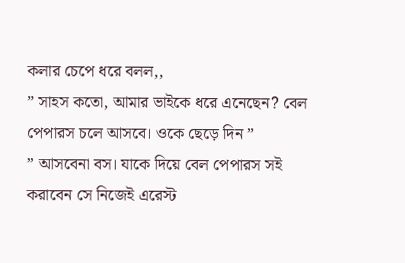কলার চেপে ধরে বলল,,
” সাহস কতো, আমার ভাইকে ধরে এনেছেন? বেল পেপারস চলে আসবে। ওকে ছেড়ে দিন ”
” আসবেনা বস। যাকে দিয়ে বেল পেপারস সই করাবেন সে নিজেই এরেস্ট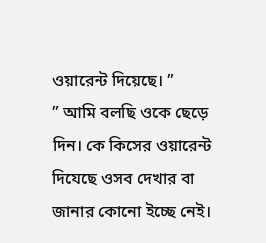ওয়ারেন্ট দিয়েছে। ”
” আমি বলছি ওকে ছেড়ে দিন। কে কিসের ওয়ারেন্ট দিযেছে ওসব দেখার বা জানার কোনো ইচ্ছে নেই।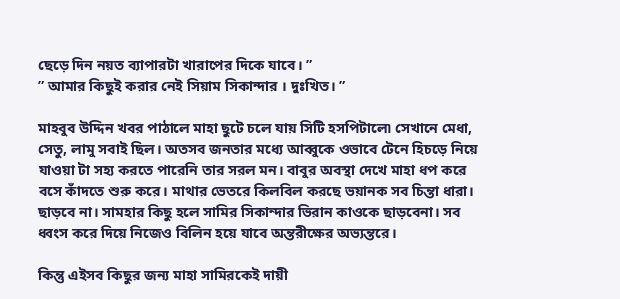ছেড়ে দিন নয়ত ব্যাপারটা খারাপের দিকে যাবে। ”
” আমার কিছুই করার নেই সিয়াম সিকান্দার । দুঃখিত। ”

মাহবুব উদ্দিন খবর পাঠালে মাহা ছুটে চলে যায় সিটি হসপিটালে৷ সেখানে মেধা, সেতু, লামু সবাই ছিল। অতসব জনতার মধ্যে আব্বুকে ওভাবে টেনে হিচড়ে নিয়ে যাওয়া টা সহ্য করতে পারেনি তার সরল মন। বাবুর অবস্থা দেখে মাহা ধপ করে বসে কাঁদতে শুরু করে। মাথার ভেতরে কিলবিল করছে ভয়ানক সব চিন্তা ধারা। ছাড়বে না। সামহার কিছু হলে সামির সিকান্দার ভিরান কাওকে ছাড়বেনা। সব ধ্বংস করে দিয়ে নিজেও বিলিন হয়ে যাবে অন্তরীক্ষের অভ্যন্তরে।

কিন্তু এইসব কিছুর জন্য মাহা সামিরকেই দায়ী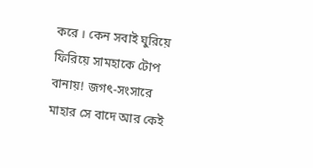করে । কেন সবাই ঘুরিয়ে ফিরিয়ে সামহাকে টোপ বানায়! জগৎ-সংসারে মাহার সে বাদে আর কেই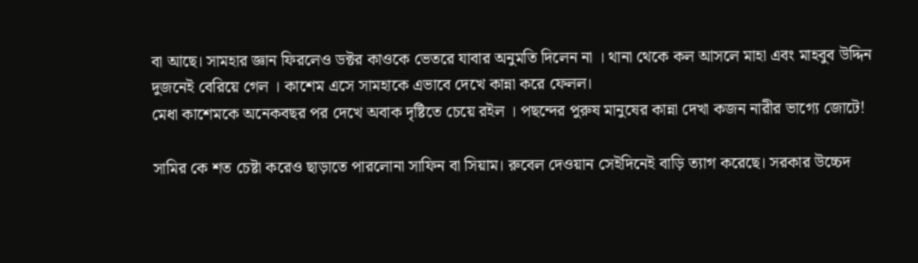বা আছে। সামহার জ্ঞান ফিরলেও ডক্টর কাওকে ভেতরে যাবার অনুমতি দিলেন না । থানা থেকে কল আসলে মাহা এবং মাহবুব উদ্দিন দুজনেই বেরিয়ে গেল । কাশেম এসে সামহাকে এভাবে দেখে কান্না করে ফেলল।
মেধা কাশেমকে অনেকবছর পর দেখে অবাক দৃষ্টিতে চেয়ে রইল । পছন্দের পুরুষ মানুষের কান্না দেখা কজন নারীর ভাগ্যে জোটে!

সামির কে শত চেষ্টা করেও ছাড়াতে পারলোনা সাফিন বা সিয়াম। রুবেল দেওয়ান সেইদিনেই বাড়ি ত্যাগ করেছে। সরকার উচ্চেদ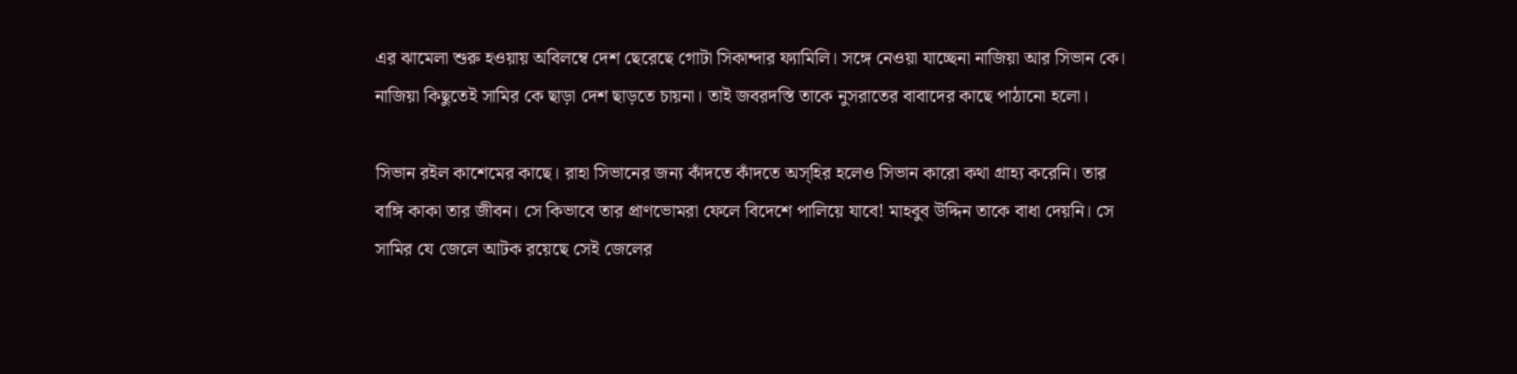এর ঝামেলা শুরু হওয়ায় অবিলম্বে দেশ ছেরেছে গোটা সিকান্দার ফ্যামিলি। সঙ্গে নেওয়া যাচ্ছেনা নাজিয়া আর সিভান কে। নাজিয়া কিছুতেই সামির কে ছাড়া দেশ ছাড়তে চায়না। তাই জবরদস্তি তাকে নুসরাতের বাবাদের কাছে পাঠানো হলো।

সিভান রইল কাশেমের কাছে। রাহা সিভানের জন্য কাঁদতে কাঁদতে অস্হির হলেও সিভান কারো কথা গ্রাহ্য করেনি। তার বাঙ্গি কাকা তার জীবন। সে কিভাবে তার প্রাণভোমরা ফেলে বিদেশে পালিয়ে যাবে! মাহবুব উদ্দিন তাকে বাধা দেয়নি। সে সামির যে জেলে আটক রয়েছে সেই জেলের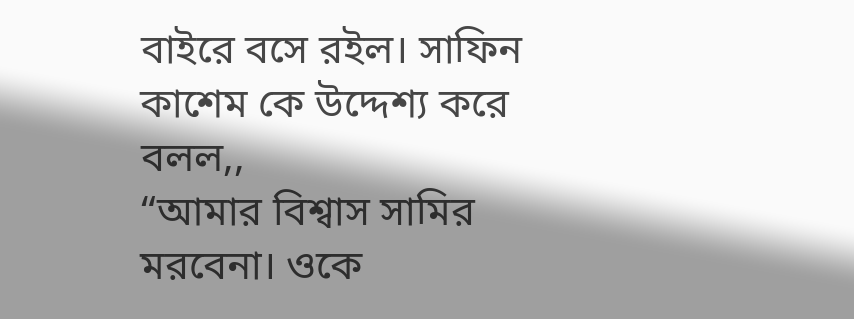বাইরে বসে রইল। সাফিন কাশেম কে উদ্দেশ্য করে বলল,,
“আমার বিশ্বাস সামির মরবেনা। ওকে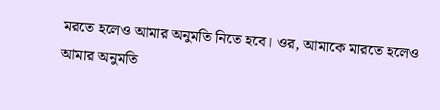মরতে হলেও আমার অনুমতি নিতে হবে। ওর, আমাকে মারতে হলেও আমার অনুমতি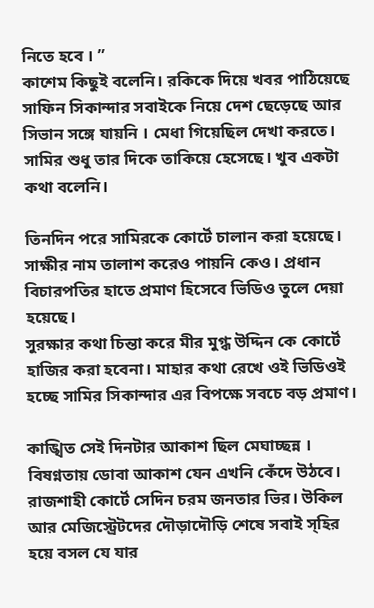নিতে হবে । ”
কাশেম কিছুই বলেনি। রকিকে দিয়ে খবর পাঠিয়েছে সাফিন সিকান্দার সবাইকে নিয়ে দেশ ছেড়েছে আর সিভান সঙ্গে যায়নি । মেধা গিয়েছিল দেখা করতে। সামির শুধু তার দিকে তাকিয়ে হেসেছে। খুব একটা কথা বলেনি।

তিনদিন পরে সামিরকে কোর্টে চালান করা হয়েছে। সাক্ষীর নাম তালাশ করেও পায়নি কেও। প্রধান বিচারপতির হাতে প্রমাণ হিসেবে ভিডিও তুলে দেয়া হয়েছে।
সুরক্ষার কথা চিন্তা করে মীর মুগ্ধ উদ্দিন কে কোর্টে হাজির করা হবেনা। মাহার কথা রেখে ওই ভিডিওই হচ্ছে সামির সিকান্দার এর বিপক্ষে সবচে বড় প্রমাণ।

কাঙ্খিত সেই দিনটার আকাশ ছিল মেঘাচ্ছন্ন । বিষণ্নতায় ডোবা আকাশ যেন এখনি কেঁদে উঠবে। রাজশাহী কোর্টে সেদিন চরম জনতার ভির। উকিল আর মেজিস্ট্রেটদের দৌড়াদৌড়ি শেষে সবাই স্হির হয়ে বসল যে যার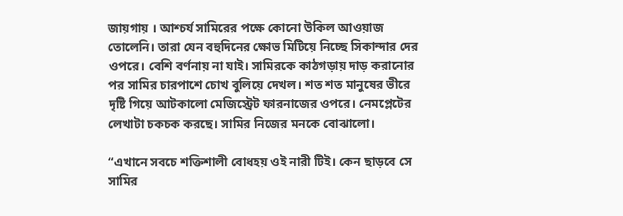জায়গায় । আশ্চর্য সামিরের পক্ষে কোনো উকিল আওয়াজ তোলেনি। তারা যেন বহুদিনের ক্ষোভ মিটিয়ে নিচ্ছে সিকান্দার দের ওপরে। বেশি বর্ণনায় না যাই। সামিরকে কাঠগড়ায় দাড় করানোর পর সামির চারপাশে চোখ বুলিয়ে দেখল। শত শত মানুষের ভীরে দৃষ্টি গিয়ে আটকালো মেজিস্ট্রেট ফারনাজের ওপরে। নেমপ্লেটের লেখাটা চকচক করছে। সামির নিজের মনকে বোঝালো।

“এখানে সবচে শক্তিশালী বোধহয় ওই নারী টিই। কেন ছাড়বে সে সামির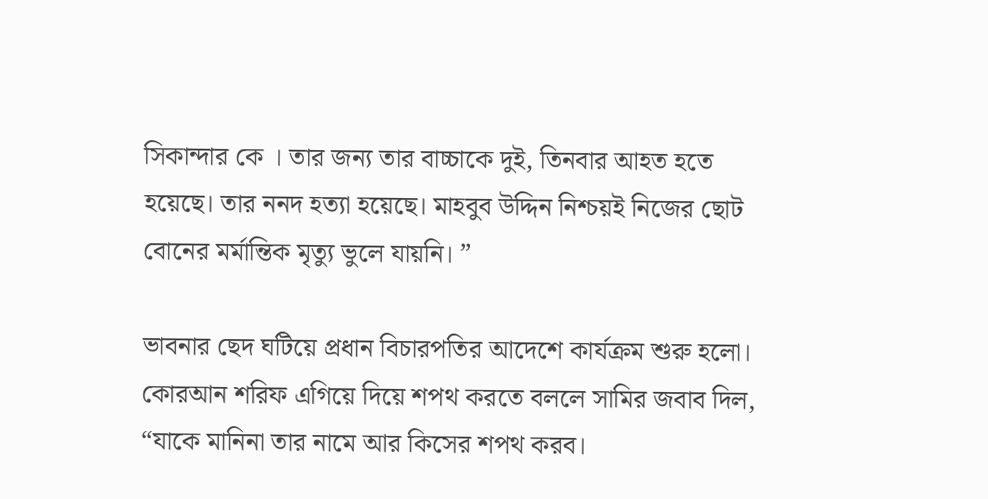সিকান্দার কে । তার জন্য তার বাচ্চাকে দুই, তিনবার আহত হতে হয়েছে। তার ননদ হত্যা হয়েছে। মাহবুব উদ্দিন নিশ্চয়ই নিজের ছোট বোনের মর্মান্তিক মৃত্যু ভুলে যায়নি। ”

ভাবনার ছেদ ঘটিয়ে প্রধান বিচারপতির আদেশে কার্যক্রম শুরু হলো। কোরআন শরিফ এগিয়ে দিয়ে শপথ করতে বললে সামির জবাব দিল,
“যাকে মানিনা তার নামে আর কিসের শপথ করব।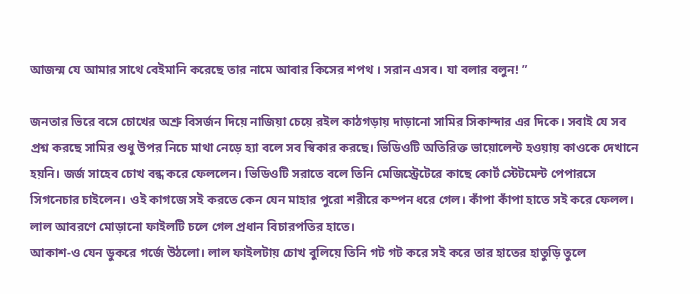আজন্ম যে আমার সাথে বেইমানি করেছে তার নামে আবার কিসের শপথ । সরান এসব। যা বলার বলুন! ”

জনতার ভিরে বসে চোখের অশ্রু বিসর্জন দিয়ে নাজিয়া চেয়ে রইল কাঠগড়ায় দাড়ানো সামির সিকান্দার এর দিকে। সবাই যে সব প্রশ্ন করছে সামির শুধু উপর নিচে মাথা নেড়ে হ্যা বলে সব স্বিকার করছে। ভিডিওটি অতিরিক্ত ভায়োলেন্ট হওয়ায় কাওকে দেখানে হয়নি। জর্জ সাহেব চোখ বন্ধ করে ফেললেন। ভিডিওটি সরাতে বলে তিনি মেজিস্ট্রেটেরে কাছে কোর্ট স্টেটমেন্ট পেপারসে সিগনেচার চাইলেন। ওই কাগজে সই করতে কেন যেন মাহার পুরো শরীরে কম্পন ধরে গেল। কাঁপা কাঁপা হাতে সই করে ফেলল। লাল আবরণে মোড়ানো ফাইলটি চলে গেল প্রধান বিচারপতির হাতে।
আকাশ-ও যেন ডুকরে গর্জে উঠলো। লাল ফাইলটায় চোখ বুলিয়ে তিনি গট গট করে সই করে তার হাতের হাতুড়ি তুলে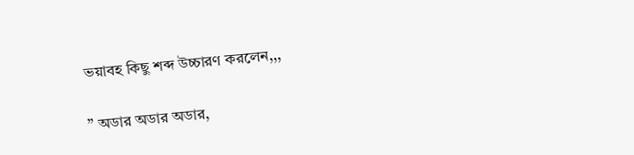ভয়াবহ কিছু শব্দ উচ্চারণ করলেন,,,

” অডার অডার অডার,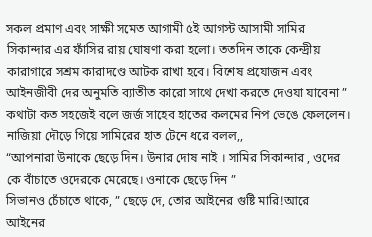সকল প্রমাণ এবং সাক্ষী সমেত আগামী ৫ই আগস্ট আসামী সামির সিকান্দার এর ফাঁসির রায় ঘোষণা করা হলো। ততদিন তাকে কেন্দ্রীয় কারাগারে সশ্রম কারাদণ্ডে আটক রাখা হবে। বিশেষ প্রযোজন এবং আইনজীবী দের অনুমতি ব্যাতীত কারো সাথে দেখা করতে দেওযা যাবেনা ”
কথাটা কত সহজেই বলে জর্জ সাহেব হাতের কলমের নিপ ভেঙে ফেললেন। নাজিয়া দৌড়ে গিয়ে সামিরের হাত টেনে ধরে বলল,,
“আপনারা উনাকে ছেড়ে দিন। উনার দোষ নাই । সামির সিকান্দার , ওদের কে বাঁচাতে ওদেরকে মেরেছে। ওনাকে ছেড়ে দিন ”
সিভানও চেঁচাতে থাকে, ” ছেড়ে দে, তোর আইনের গুষ্টি মারি!আরে আইনের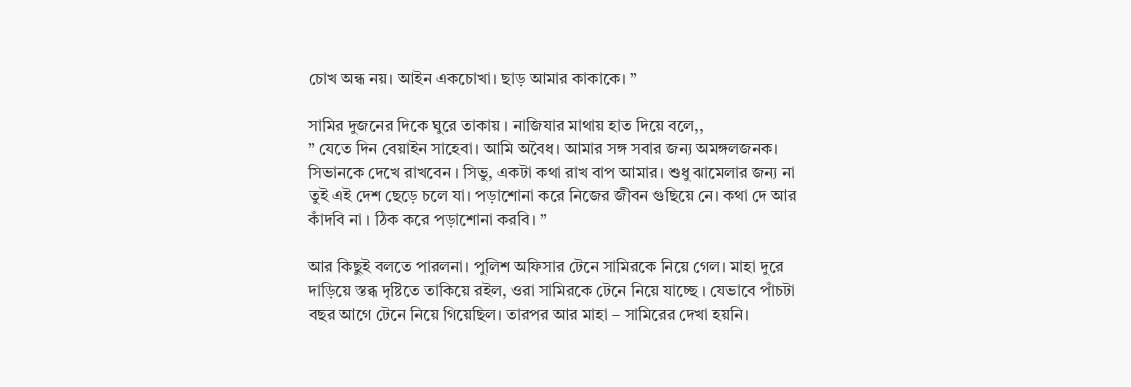চোখ অন্ধ নয়। আইন একচোখা। ছাড় আমার কাকাকে। ”

সামির দুজনের দিকে ঘুরে তাকায় । নাজিযার মাথায় হাত দিয়ে বলে,,
” যেতে দিন বেয়াইন সাহেবা। আমি অবৈধ। আমার সঙ্গ সবার জন্য অমঙ্গলজনক। সিভানকে দেখে রাখবেন । সিভু, একটা কথা রাখ বাপ আমার। শুধু ঝামেলার জন্য না তুই এই দেশ ছেড়ে চলে যা। পড়াশোনা করে নিজের জীবন গুছিয়ে নে। কথা দে আর কাঁদবি না । ঠিক করে পড়াশোনা করবি। ”

আর কিছুই বলতে পারলনা। পুলিশ অফিসার টেনে সামিরকে নিয়ে গেল। মাহা দুরে দাড়িয়ে স্তব্ধ দৃষ্টিতে তাকিয়ে রইল, ওরা সামিরকে টেনে নিয়ে যাচ্ছে । যেভাবে পাঁচটা বছর আগে টেনে নিয়ে গিয়েছিল। তারপর আর মাহা – সামিরের দেখা হয়নি।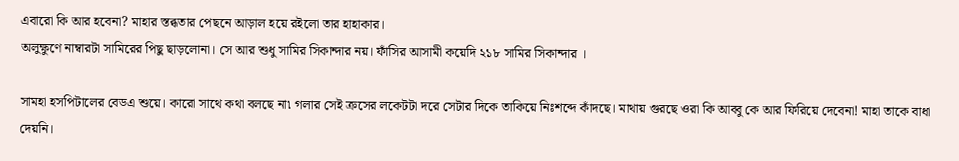এবারো কি আর হবেনা? মাহার স্তব্ধতার পেছনে আড়াল হয়ে রইলো তার হাহাকার।
অলুক্ষুণে নাম্বারটা সামিরের পিছু ছাড়লোনা। সে আর শুধু সামির সিকান্দার নয়। ফাঁসির আসামী কয়েদি ২১৮ সামির সিকান্দার ।

সামহা হসপিটালের বেডএ শুয়ে। কারো সাথে কথা বলছে না৷ গলার সেই ক্রসের লকেটটা দরে সেটার দিকে তাকিয়ে নিঃশব্দে কাঁদছে। মাথায় গুরছে ওরা কি আব্বু কে আর ফিরিয়ে দেবেনা! মাহা তাকে বাধা দেয়নি।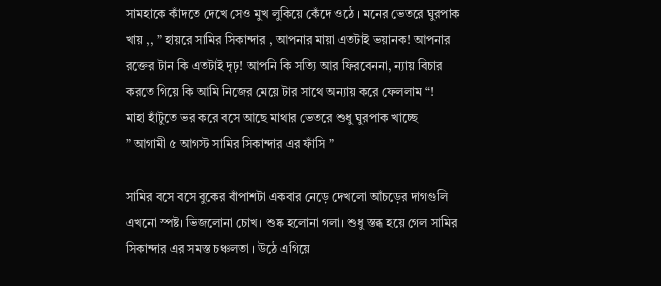সামহাকে কাঁদতে দেখে সেও মুখ লুকিয়ে কেঁদে ওঠে । মনের ভেতরে ঘুরপাক খায় ,, ” হায়রে সামির সিকান্দার , আপনার মায়া এতটাই ভয়ানক! আপনার রক্তের টান কি এতটাই দৃঢ়! আপনি কি সত্যি আর ফিরবেননা, ন্যায় বিচার করতে গিয়ে কি আমি নিজের মেয়ে টার সাথে অন্যায় করে ফেললাম “!
মাহা হাঁটুতে ভর করে বসে আছে মাথার ভেতরে শুধু ঘুরপাক খাচ্ছে
” আগামী ৫ আগস্ট সামির সিকান্দার এর ফাঁসি ”

সামির বসে বসে বুকের বাঁপাশটা একবার নেড়ে দেখলো আঁচড়ের দাগগুলি এখনো স্পষ্ট। ভিজলোনা চোখ। শুষ্ক হলোনা গলা। শুধু স্তব্ধ হয়ে গেল সামির সিকান্দার এর সমস্ত চঞ্চলতা । উঠে এগিয়ে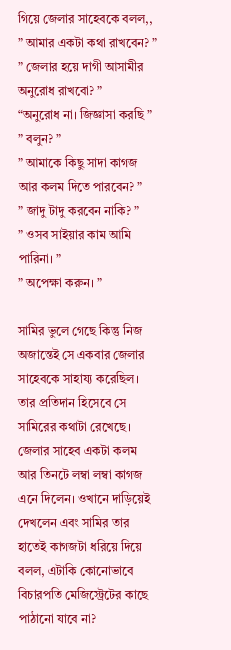গিয়ে জেলার সাহেবকে বলল,,
” আমার একটা কথা রাখবেন? ”
” জেলার হয়ে দাগী আসামীর অনুরোধ রাখবো? ”
“অনুরোধ না। জিজ্ঞাসা করছি ”
” বলুন? ”
” আমাকে কিছু সাদা কাগজ আর কলম দিতে পারবেন? ”
” জাদু টাদু করবেন নাকি? ”
” ওসব সাইয়ার কাম আমি পারিনা। ”
” অপেক্ষা করুন। ”

সামির ভুলে গেছে কিন্তু নিজ অজান্তেই সে একবার জেলার সাহেবকে সাহায্য করেছিল। তার প্রতিদান হিসেবে সে সামিরের কথাটা রেখেছে।
জেলার সাহেব একটা কলম আর তিনটে লম্বা লম্বা কাগজ এনে দিলেন। ওখানে দাড়িয়েই দেখলেন এবং সামির তার হাতেই কাগজটা ধরিয়ে দিয়ে বলল, এটাকি কোনোভাবে বিচারপতি মেজিস্ট্রেটের কাছে পাঠানো যাবে না?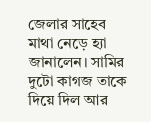জেলার সাহেব মাথা নেড়ে হ্যা জানালেন। সামির দুটো কাগজ তাকে দিয়ে দিল আর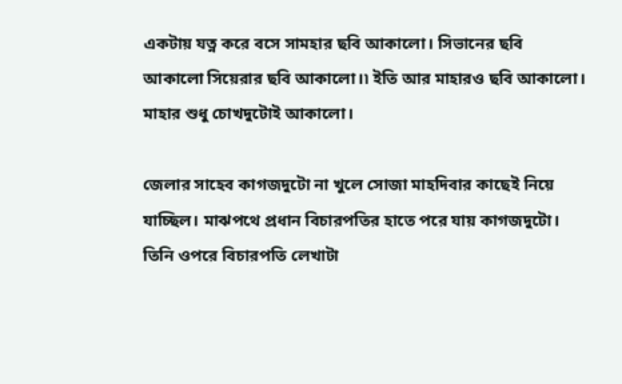একটায় যত্ন করে বসে সামহার ছবি আকালো। সিভানের ছবি আকালো সিয়েরার ছবি আকালো।৷ ইতি আর মাহারও ছবি আকালো। মাহার শুধু চোখদুটোই আকালো।

জেলার সাহেব কাগজদুটো না খুলে সোজা মাহদিবার কাছেই নিয়ে যাচ্ছিল। মাঝপথে প্রধান বিচারপতির হাতে পরে যায় কাগজদুটো। তিনি ওপরে বিচারপতি লেখাটা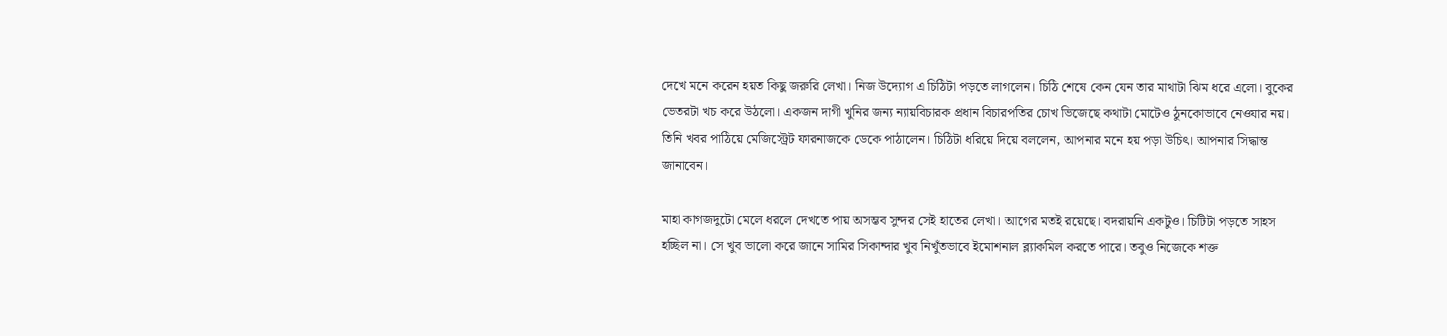দেখে মনে করেন হয়ত কিছু জরুরি লেখা। নিজ উদ্যোগ এ চিঠিটা পড়তে লাগলেন। চিঠি শেষে কেন যেন তার মাথাটা ঝিম ধরে এলো। বুকের ভেতরটা খচ করে উঠলো। একজন দাগী খুনির জন্য ন্যায়বিচারক প্রধান বিচারপতির চোখ ভিজেছে কথাটা মোটেও ঠুনকোভাবে নেওযার নয়। তিনি খবর পাঠিয়ে মেজিস্ট্রেট ফারনাজকে ডেকে পাঠালেন। চিঠিটা ধরিয়ে দিয়ে বললেন, আপনার মনে হয় পড়া উচিৎ। আপনার সিদ্ধান্ত জানাবেন।

মাহা কাগজদুটো মেলে ধরলে দেখতে পায় অসম্ভব সুন্দর সেই হাতের লেখা। আগের মতই রয়েছে। বদরায়নি একটুও। চিটিটা পড়তে সাহস হচ্ছিল না। সে খুব ভালো করে জানে সামির সিকান্দার খুব নিখুঁতভাবে ইমোশনাল ব্ল্যাকমিল করতে পারে। তবুও নিজেকে শক্ত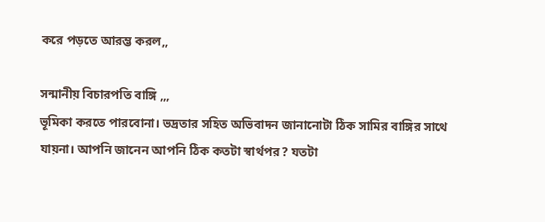করে পড়তে আরম্ভ করল,,

সন্মানীয় বিচারপতি বাঙ্গি ,,,
ভূমিকা করতে পারবোনা। ভদ্রতার সহিত অভিবাদন জানানোটা ঠিক সামির বাঙ্গির সাথে যায়না। আপনি জানেন আপনি ঠিক কতটা স্বার্থপর? যতটা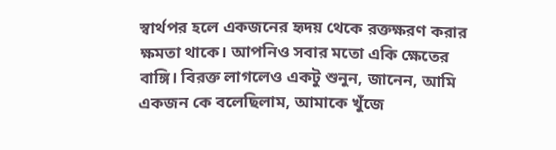স্বার্থপর হলে একজনের হৃদয় থেকে রক্তক্ষরণ করার ক্ষমতা থাকে। আপনিও সবার মতো একি ক্ষেতের বাঙ্গি। বিরক্ত লাগলেও একটু শুনুন, জানেন, আমি একজন কে বলেছিলাম, আমাকে খুঁজে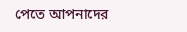পেতে আপনাদের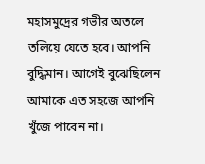মহাসমুদ্রের গভীর অতলে তলিয়ে যেতে হবে। আপনি বুদ্ধিমান। আগেই বুঝেছিলেন আমাকে এত সহজে আপনি খুঁজে পাবেন না।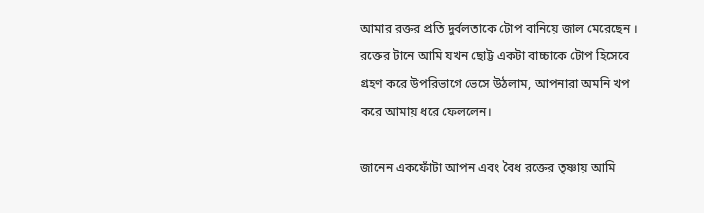আমার রক্তর প্রতি দুর্বলতাকে টোপ বানিয়ে জাল মেরেছেন । রক্তের টানে আমি যখন ছোট্ট একটা বাচ্চাকে টোপ হিসেবে গ্রহণ করে উপরিভাগে ভেসে উঠলাম, আপনারা অমনি খপ করে আমায় ধরে ফেললেন।

জানেন একফোঁটা আপন এবং বৈধ রক্তের তৃষ্ণায় আমি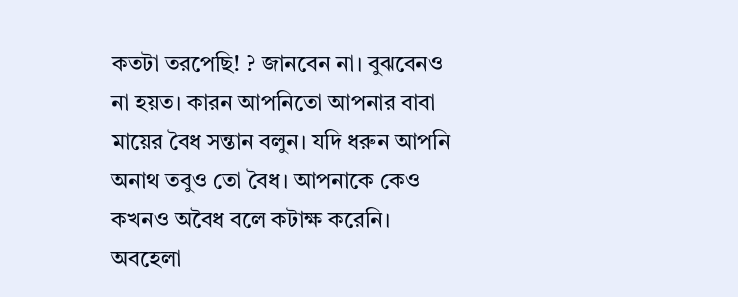কতটা তরপেছি! ? জানবেন না। বুঝবেনও না হয়ত। কারন আপনিতো আপনার বাবা মায়ের বৈধ সন্তান বলুন। যদি ধরুন আপনি অনাথ তবুও তো বৈধ। আপনাকে কেও কখনও অবৈধ বলে কটাক্ষ করেনি। অবহেলা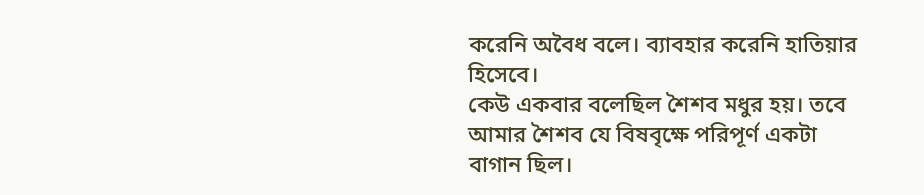করেনি অবৈধ বলে। ব্যাবহার করেনি হাতিয়ার হিসেবে।
কেউ একবার বলেছিল শৈশব মধুর হয়। তবে আমার শৈশব যে বিষবৃক্ষে পরিপূর্ণ একটা বাগান ছিল।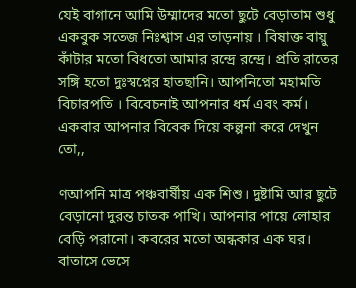যেই বাগানে আমি উম্মাদের মতো ছুটে বেড়াতাম শুধু একবুক সতেজ নিঃশ্বাস এর তাড়নায় । বিষাক্ত বায়ু কাঁটার মতো বিধতো আমার রন্দ্রে রন্দ্রে। প্রতি রাতের সঙ্গি হতো দুঃস্বপ্নের হাতছানি। আপনিতো মহামতি বিচারপতি । বিবেচনাই আপনার ধর্ম এবং কর্ম। একবার আপনার বিবেক দিয়ে কল্পনা করে দেখুন তো,,

ণআপনি মাত্র পঞ্চবার্ষীয় এক শিশু। দুষ্টামি আর ছুটে বেড়ানো দুরন্ত চাতক পাখি। আপনার পায়ে লোহার বেড়ি পরানো। কবরের মতো অন্ধকার এক ঘর। বাতাসে ভেসে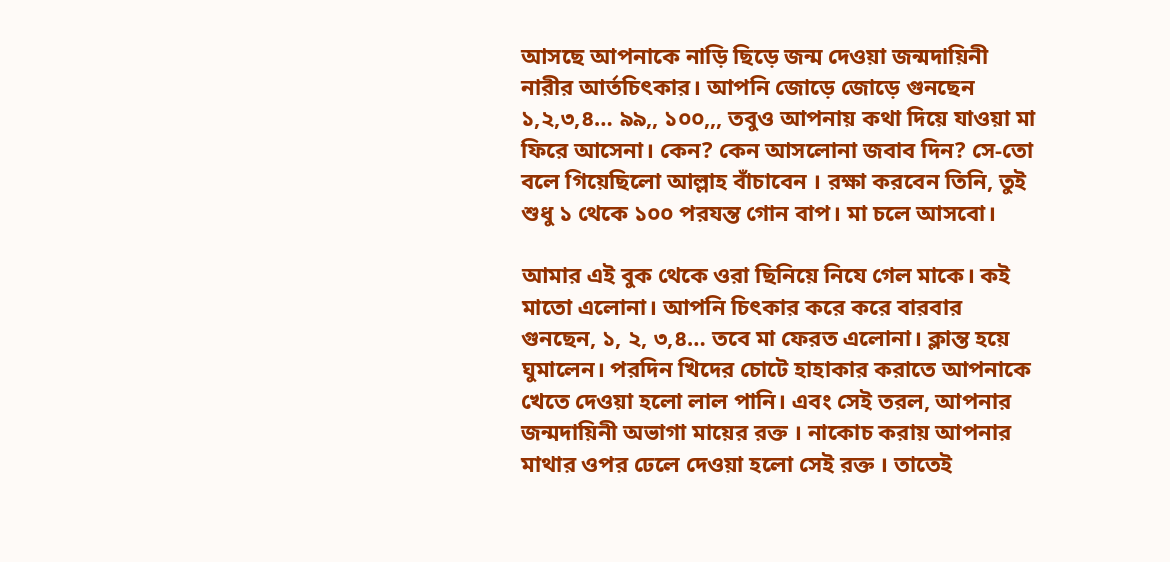আসছে আপনাকে নাড়ি ছিড়ে জন্ম দেওয়া জন্মদায়িনী নারীর আর্তচিৎকার। আপনি জোড়ে জোড়ে গুনছেন ১,২,৩,৪… ৯৯,, ১০০,,, তবুও আপনায় কথা দিয়ে যাওয়া মা ফিরে আসেনা। কেন? কেন আসলোনা জবাব দিন? সে-তো বলে গিয়েছিলো আল্লাহ বাঁচাবেন । রক্ষা করবেন তিনি, তুই শুধু ১ থেকে ১০০ পরযন্ত গোন বাপ। মা চলে আসবো।

আমার এই বুক থেকে ওরা ছিনিয়ে নিযে গেল মাকে। কই মাতো এলোনা। আপনি চিৎকার করে করে বারবার গুনছেন, ১, ২, ৩,৪… তবে মা ফেরত এলোনা। ক্লান্ত হয়ে ঘুমালেন। পরদিন খিদের চোটে হাহাকার করাতে আপনাকে খেতে দেওয়া হলো লাল পানি। এবং সেই তরল, আপনার জন্মদায়িনী অভাগা মায়ের রক্ত । নাকোচ করায় আপনার মাথার ওপর ঢেলে দেওয়া হলো সেই রক্ত । তাতেই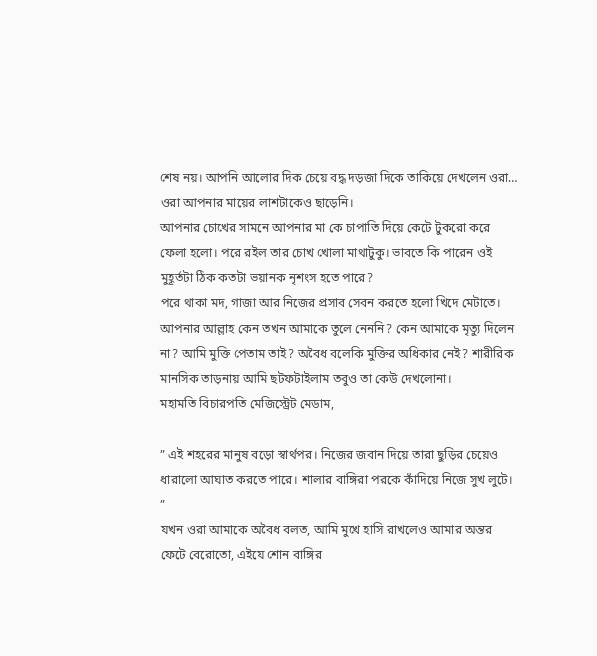শেষ নয়। আপনি আলোর দিক চেয়ে বদ্ধ দড়জা দিকে তাকিয়ে দেখলেন ওরা… ওরা আপনার মায়ের লাশটাকেও ছাড়েনি।
আপনার চোখের সামনে আপনার মা কে চাপাতি দিয়ে কেটে টুকরো করে ফেলা হলো। পরে রইল তার চোখ খোলা মাথাটুকু। ভাবতে কি পারেন ওই মুহূর্তটা ঠিক কতটা ভয়ানক নৃশংস হতে পারে?
পরে থাকা মদ, গাজা আর নিজের প্রসাব সেবন করতে হলো খিদে মেটাতে। আপনার আল্লাহ কেন তখন আমাকে তুলে নেননি? কেন আমাকে মৃত্যু দিলেন না? আমি মুক্তি পেতাম তাই? অবৈধ বলেকি মুক্তির অধিকার নেই? শারীরিক মানসিক তাড়নায় আমি ছটফটাইলাম তবুও তা কেউ দেখলোনা।
মহামতি বিচারপতি মেজিস্ট্রেট মেডাম,

” এই শহরের মানুষ বড়ো স্বার্থপর। নিজের জবান দিয়ে তারা ছুড়ির চেয়েও ধারালো আঘাত করতে পারে। শালার বাঙ্গিরা পরকে কাঁদিয়ে নিজে সুখ লুটে। ”
যখন ওরা আমাকে অবৈধ বলত, আমি মুখে হাসি রাখলেও আমার অন্তর ফেটে বেরোতো, এইযে শোন বাঙ্গির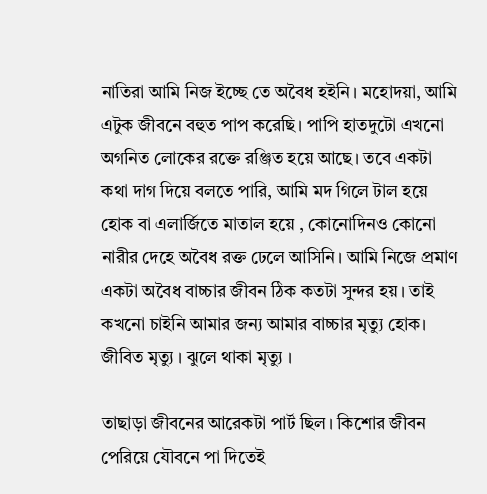নাতিরা আমি নিজ ইচ্ছে তে অবৈধ হইনি। মহোদয়া, আমি এটুক জীবনে বহুত পাপ করেছি। পাপি হাতদুটো এখনো অগনিত লোকের রক্তে রঞ্জিত হয়ে আছে। তবে একটা কথা দাগ দিয়ে বলতে পারি, আমি মদ গিলে টাল হয়ে হোক বা এলার্জিতে মাতাল হয়ে , কোনোদিনও কোনো নারীর দেহে অবৈধ রক্ত ঢেলে আসিনি। আমি নিজে প্রমাণ একটা অবৈধ বাচ্চার জীবন ঠিক কতটা সুন্দর হয়। তাই কখনো চাইনি আমার জন্য আমার বাচ্চার মৃত্যু হোক। জীবিত মৃত্যু । ঝুলে থাকা মৃত্যু ।

তাছাড়া জীবনের আরেকটা পার্ট ছিল। কিশোর জীবন পেরিয়ে যৌবনে পা দিতেই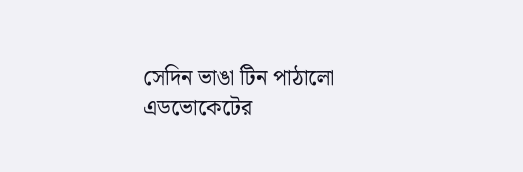সেদিন ভাঙা টিন পাঠালো এডভোকেটের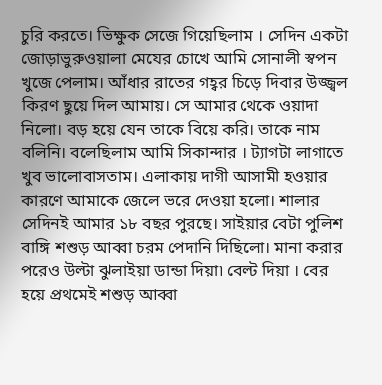চুরি করতে। ভিক্ষুক সেজে গিয়েছিলাম । সেদিন একটা জোড়াভুরুওয়ালা মেযের চোখে আমি সোনালী স্বপন খুজে পেলাম। আঁধার রাতের গহ্বর চিড়ে দিবার উজ্জ্বল কিরণ ছুয়ে দিল আমায়। সে আমার থেকে ওয়াদা নিলো। বড় হয়ে যেন তাকে বিয়ে করি। তাকে নাম বলিনি। বলেছিলাম আমি সিকান্দার । ট্যাগটা লাগাতে খুব ভালোবাসতাম। এলাকায় দাগী আসামী হওয়ার কারণে আমাকে জেলে ভরে দেওয়া হলো। শালার সেদিনই আমার ১৮ বছর পুরছে। সাইয়ার বেটা পুলিশ বাঙ্গি শশুড় আব্বা চরম পেদানি দিছিলো। মানা করার পরেও উল্টা ঝুলাইয়া ডান্ডা দিয়া৷ বেল্ট দিয়া । বের হয়ে প্রথমেই শশুড় আব্বা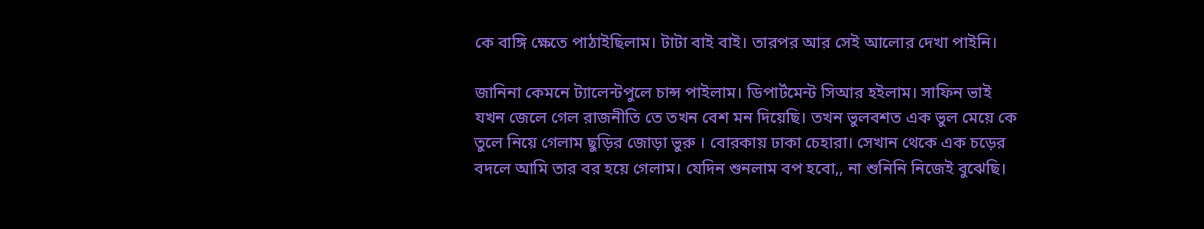কে বাঙ্গি ক্ষেতে পাঠাইছিলাম। টাটা বাই বাই। তারপর আর সেই আলোর দেখা পাইনি।

জানিনা কেমনে ট্যালেন্টপুলে চান্স পাইলাম। ডিপার্টমেন্ট সিআর হইলাম। সাফিন ভাই যখন জেলে গেল রাজনীতি তে তখন বেশ মন দিয়েছি। তখন ভুলবশত এক ভুল মেয়ে কে তুলে নিয়ে গেলাম ছুড়ির জোড়া ভুরু । বোরকায় ঢাকা চেহারা। সেখান থেকে এক চড়ের বদলে আমি তার বর হয়ে গেলাম। যেদিন শুনলাম বপ হবো,, না শুনিনি নিজেই বুঝেছি।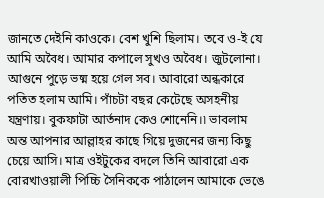জানতে দেইনি কাওকে। বেশ খুশি ছিলাম। তবে ও-ই যে আমি অবৈধ। আমার কপালে সুখও অবৈধ। জুটলোনা। আগুনে পুড়ে ভষ্ম হয়ে গেল সব। আবারো অন্ধকারে পতিত হলাম আমি। পাঁচটা বছর কেটেছে অসহনীয় যন্ত্রণায়। বুকফাটা আর্তনাদ কেও শোনেনি।৷ ভাবলাম অন্ত আপনার আল্লাহর কাছে গিয়ে দুজনের জন্য কিছু চেয়ে আসি। মাত্র ওইটুকের বদলে তিনি আবারো এক বোরখাওয়ালী পিচ্চি সৈনিককে পাঠালেন আমাকে ভেঙে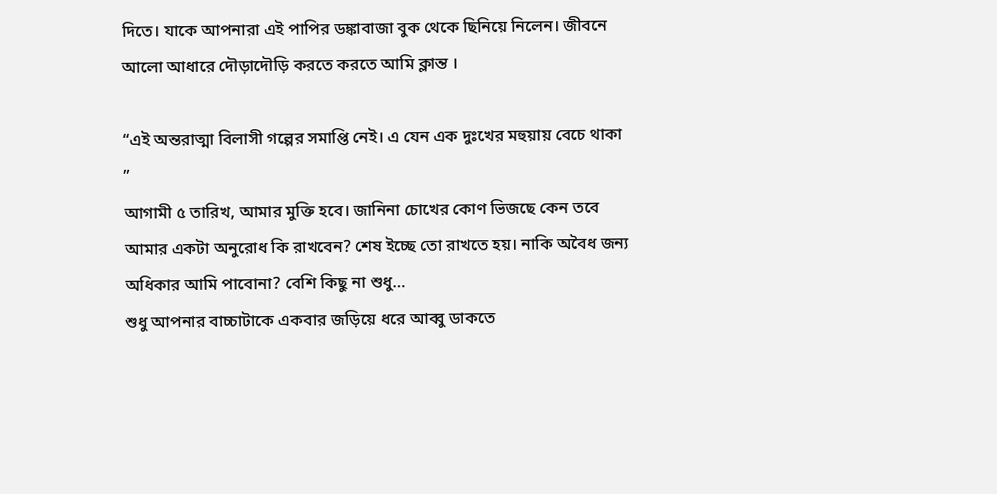দিতে। যাকে আপনারা এই পাপির ডঙ্কাবাজা বুক থেকে ছিনিয়ে নিলেন। জীবনে আলো আধারে দৌড়াদৌড়ি করতে করতে আমি ক্লান্ত ।

“এই অন্তরাত্মা বিলাসী গল্পের সমাপ্তি নেই। এ যেন এক দুঃখের মহুয়ায় বেচে থাকা ”
আগামী ৫ তারিখ, আমার মুক্তি হবে। জানিনা চোখের কোণ ভিজছে কেন তবে আমার একটা অনুরোধ কি রাখবেন? শেষ ইচ্ছে তো রাখতে হয়। নাকি অবৈধ জন্য অধিকার আমি পাবোনা? বেশি কিছু না শুধু…
শুধু আপনার বাচ্চাটাকে একবার জড়িয়ে ধরে আব্বু ডাকতে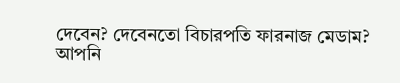দেবেন? দেবেনতো বিচারপতি ফারনাজ মেডাম?
আপনি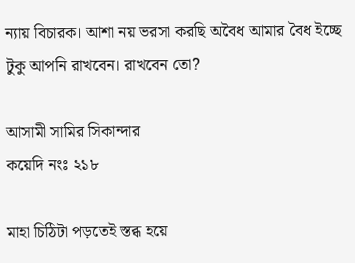ন্যায় বিচারক। আশা নয় ভরসা করছি অবৈধ আমার বৈধ ইচ্ছে টুকু আপনি রাখবেন। রাখবেন তো?

আসামী সামির সিকান্দার
কয়েদি নংঃ ২১৮

মাহা চিঠিটা পড়তেই স্তব্ধ হয়ে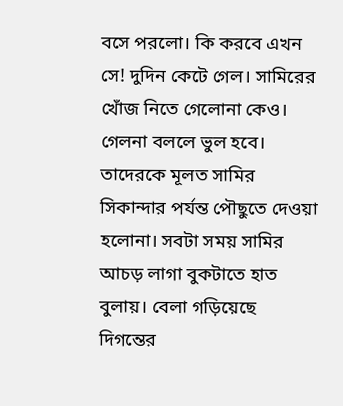বসে পরলো। কি করবে এখন সে! দুদিন কেটে গেল। সামিরের খোঁজ নিতে গেলোনা কেও। গেলনা বললে ভুল হবে। তাদেরকে মূলত সামির সিকান্দার পর্যন্ত পৌছুতে দেওয়া হলোনা। সবটা সময় সামির আচড় লাগা বুকটাতে হাত বুলায়। বেলা গড়িয়েছে দিগন্তের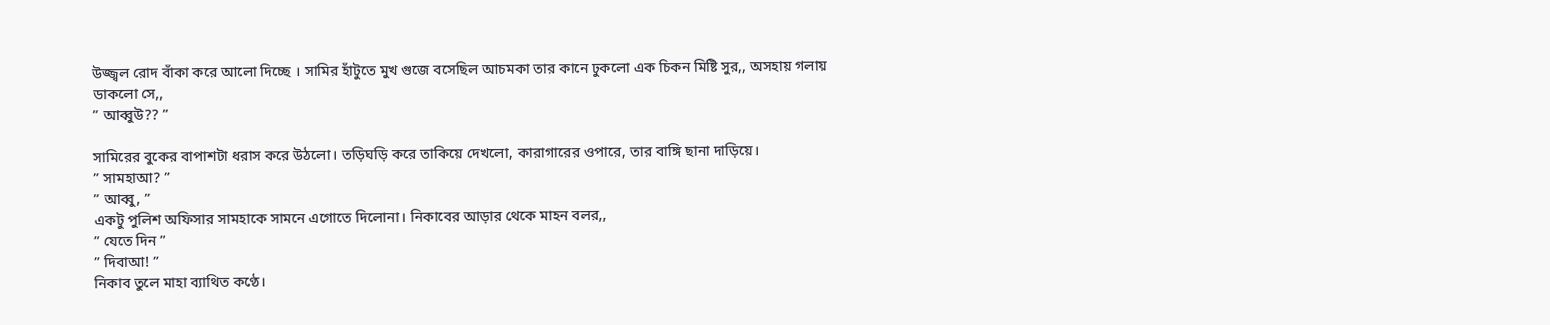উজ্জ্বল রোদ বাঁকা করে আলো দিচ্ছে । সামির হাঁটুতে মুখ গুজে বসেছিল আচমকা তার কানে ঢুকলো এক চিকন মিষ্টি সুর,, অসহায় গলায় ডাকলো সে,,
” আব্বুউ?? ”

সামিরের বুকের বাপাশটা ধরাস করে উঠলো। তড়িঘড়ি করে তাকিয়ে দেখলো, কারাগারের ওপারে, তার বাঙ্গি ছানা দাড়িয়ে।
” সামহাআ? ”
” আব্বু, ”
একটু পুলিশ অফিসার সামহাকে সামনে এগোতে দিলোনা। নিকাবের আড়ার থেকে মাহন বলর,,
” যেতে দিন ”
” দিবাআ! ”
নিকাব তুলে মাহা ব্যাথিত কণ্ঠে।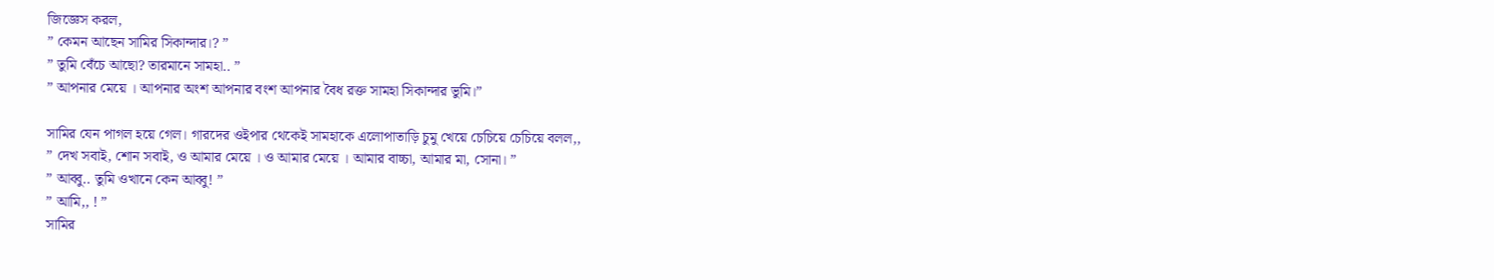জিজ্ঞেস করল,
” কেমন আছেন সামির সিকান্দার।? ”
” তুমি বেঁচে আছো? তারমানে সামহা.. ”
” আপনার মেয়ে । আপনার অংশ আপনার বংশ আপনার বৈধ রক্ত সামহা সিকান্দার ভুমি।”

সামির যেন পাগল হয়ে গেল। গারদের ওইপার থেকেই সামহাকে এলোপাতাড়ি চুমু খেয়ে চেচিয়ে চেচিয়ে বলল,,
” দেখ সবাই, শোন সবাই, ও আমার মেয়ে । ও আমার মেয়ে । আমার বাচ্চা, আমার মা, সোনা। ”
” আব্বু.. তুমি ওখানে কেন আব্বু! ”
” আমি,, ! ”
সামির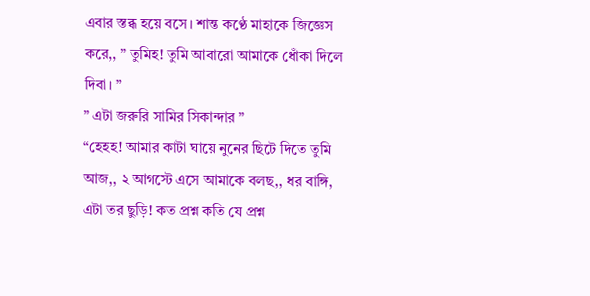এবার স্তব্ধ হয়ে বসে। শান্ত কণ্ঠে মাহাকে জিজ্ঞেস করে,, ” তুমিহ! তুমি আবারো আমাকে ধোঁকা দিলে দিবা। ”
” এটা জরুরি সামির সিকান্দার ”
“হেহহ! আমার কাটা ঘায়ে নুনের ছিটে দিতে তুমি আজ,, ২ আগস্টে এসে আমাকে বলছ,, ধর বাঙ্গি, এটা তর ছুড়ি! কত প্রশ্ন কতি যে প্রশ্ন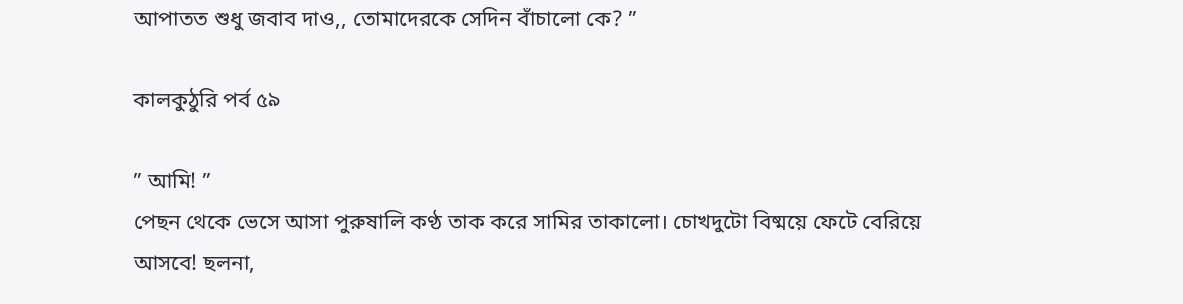আপাতত শুধু জবাব দাও,, তোমাদেরকে সেদিন বাঁচালো কে? ”

কালকুঠুরি পর্ব ৫৯

” আমি! ”
পেছন থেকে ভেসে আসা পুরুষালি কণ্ঠ তাক করে সামির তাকালো। চোখদুটো বিষ্ময়ে ফেটে বেরিয়ে আসবে! ছলনা,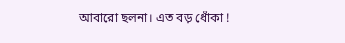আবারো ছলনা। এত বড় ধোঁকা !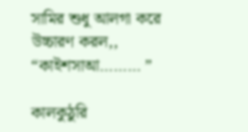সামির শুধু আলগা করে উচ্চারণ করল,,
“কাইশসাআ……… ”

কালকুঠুরি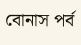বোনাস পর্ব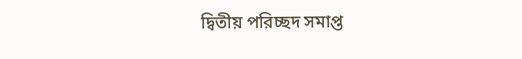দ্বিতীয় পরিচ্ছদ সমাপ্ত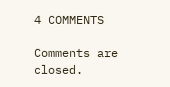4 COMMENTS

Comments are closed.